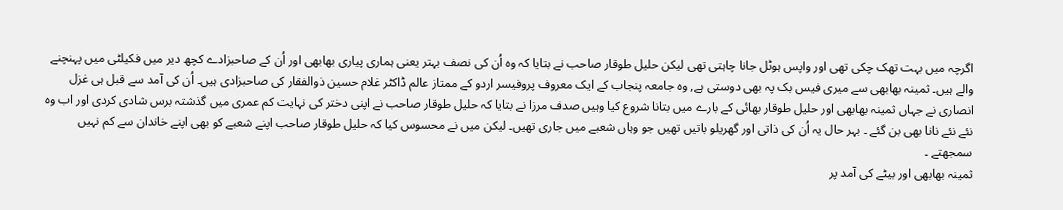اگرچہ میں بہت تھک چکی تھی اور واپس ہوٹل جانا چاہتی تھی لیکن حلیل طوقار صاحب نے بتایا کہ وہ اُن کی نصف بہتر یعنی ہماری پیاری بھابھی اور اُن کے صاحبزادے کچھ دیر میں فکیلٹی میں پہنچنے والے ہیں۔ ثمینہ بھابھی سے میری فیس بک پہ بھی دوستی ہے, وہ جامعہ پنجاب کے ایک معروف پروفیسر اردو کے ممتاز عالم ڈاکٹر غلام حسین ذوالفقار کی صاحبزادی ہیں۔ اُن کی آمد سے قبل ہی غزل انصاری نے جہاں ثمینہ بھابھی اور حلیل طوقار بھائی کے بارے میں بتانا شروع کیا وہیں صدف مرزا نے بتایا کہ حلیل طوقار صاحب نے اپنی دختر کی نہایت کم عمری میں گذشتہ برس شادی کردی اور اب وہ نئے نئے نانا بھی بن گئے ۔ بہر حال یہ اُن کی ذاتی اور گھریلو باتیں تھیں جو وہاں شعبے میں جاری تھیں۔ لیکن میں نے محسوس کیا کہ حلیل طوقار صاحب اپنے شعبے کو بھی اپنے خاندان سے کم نہیں سمجھتے ۔
ثمینہ بھابھی اور بیٹے کی آمد پر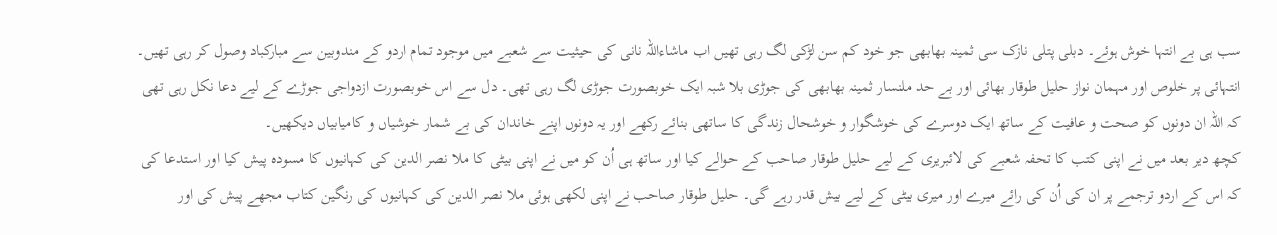سب ہی بے انتہا خوش ہوئے۔ دبلی پتلی نازک سی ثمینہ بھابھی جو خود کم سن لڑکی لگ رہی تھیں اب ماشاءاللہ نانی کی حیثیت سے شعبے میں موجود تمام اردو کے مندوبین سے مبارکباد وصول کر رہی تھیں۔ انتہائی پر خلوص اور مہمان نواز حلیل طوقار بھائی اور بے حد ملنسار ثمینہ بھابھی کی جوڑی بلا شبہ ایک خوبصورت جوڑی لگ رہی تھی۔ دل سے اس خوبصورت ازدواجی جوڑے کے لیے دعا نکل رہی تھی کہ اللہ ان دونوں کو صحت و عافیت کے ساتھ ایک دوسرے کی خوشگوار و خوشحال زندگی کا ساتھی بنائے رکھے اور یہ دونوں اپنے خاندان کی بے شمار خوشیاں و کامیابیاں دیکھیں۔
کچھ دیر بعد میں نے اپنی کتب کا تحفہ شعبے کی لائبریری کے لیے حلیل طوقار صاحب کے حوالے کیا اور ساتھ ہی اُن کو میں نے اپنی بیٹی کا ملا نصر الدین کی کہانیوں کا مسودہ پیش کیا اور استدعا کی کہ اس کے اردو ترجمے پر ان کی اُن کی رائے میرے اور میری بیٹی کے لیے بیش قدر رہے گی۔ حلیل طوقار صاحب نے اپنی لکھی ہوئی ملا نصر الدین کی کہانیوں کی رنگین کتاب مجھے پیش کی اور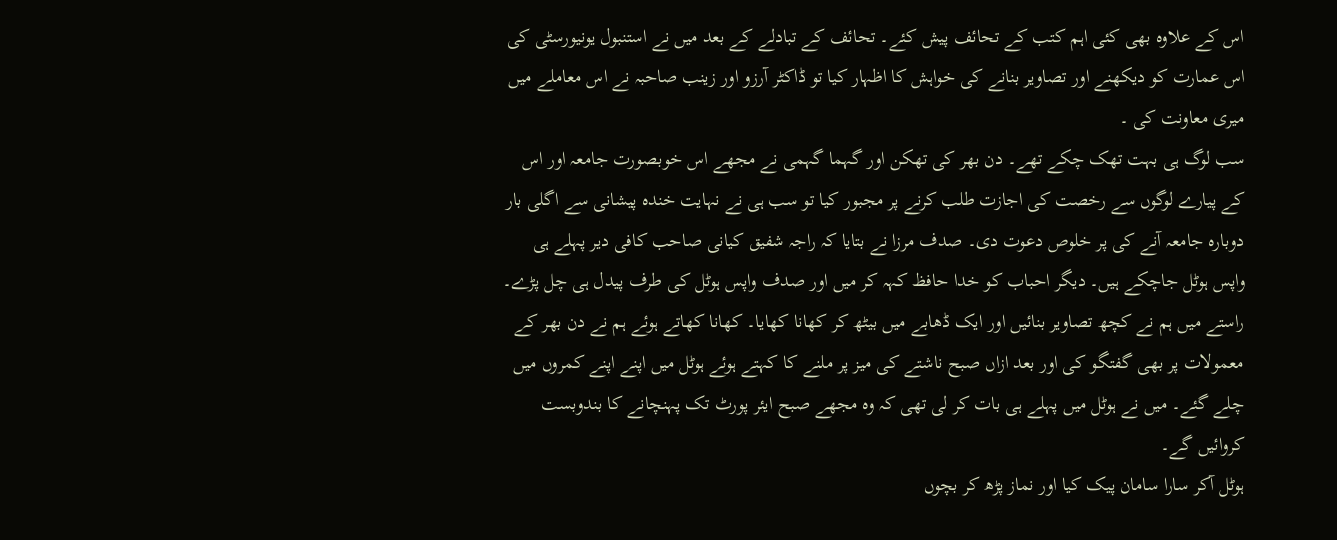اس کے علاوہ بھی کئی اہم کتب کے تحائف پیش کئے۔ تحائف کے تبادلے کے بعد میں نے استنبول یونیورسٹی کی اس عمارت کو دیکھنے اور تصاویر بنانے کی خواہش کا اظہار کیا تو ڈاکٹر آرزو اور زینب صاحبہ نے اس معاملے میں میری معاونت کی ۔
سب لوگ ہی بہت تھک چکے تھے۔ دن بھر کی تھکن اور گہما گہمی نے مجھے اس خوبصورت جامعہ اور اس کے پیارے لوگوں سے رخصت کی اجازت طلب کرنے پر مجبور کیا تو سب ہی نے نہایت خندہ پیشانی سے اگلی بار دوبارہ جامعہ آنے کی پر خلوص دعوت دی۔ صدف مرزا نے بتایا کہ راجہ شفیق کیانی صاحب کافی دیر پہلے ہی واپس ہوٹل جاچکے ہیں۔ دیگر احباب کو خدا حافظ کہہ کر میں اور صدف واپس ہوٹل کی طرف پیدل ہی چل پڑے۔ راستے میں ہم نے کچھ تصاویر بنائیں اور ایک ڈھابے میں بیٹھ کر کھانا کھایا۔ کھانا کھاتے ہوئے ہم نے دن بھر کے معمولات پر بھی گفتگو کی اور بعد ازاں صبح ناشتے کی میز پر ملنے کا کہتے ہوئے ہوٹل میں اپنے اپنے کمروں میں چلے گئے۔ میں نے ہوٹل میں پہلے ہی بات کر لی تھی کہ وہ مجھے صبح ایئر پورٹ تک پہنچانے کا بندوبست کروائیں گے۔
ہوٹل آکر سارا سامان پیک کیا اور نماز پڑھ کر بچوں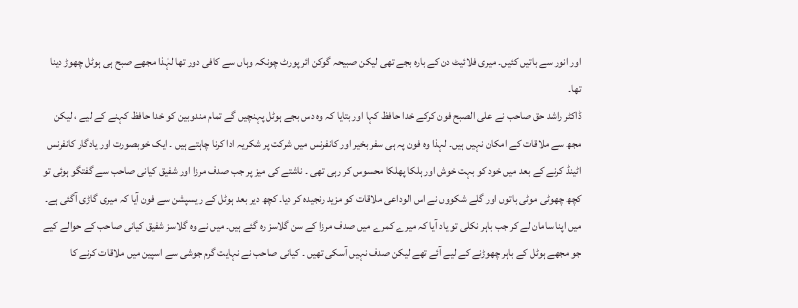اور انور سے باتیں کئیں۔ میری فلائیٹ دن کے بارہ بجے تھی لیکن صبیحہ گوکن ائر پورٹ چونکہ وہاں سے کافی دور تھا لہٰذا مجھے صبح ہی ہوٹل چھوڑ دینا تھا۔
ڈاکٹر راشد حق صاحب نے علی الصبح فون کرکے خدا حافظ کہا اور بتایا کہ وہ دس بجے ہوٹل پہنچیں گے تمام مندوبین کو خدا حافظ کہنے کے لیے ، لیکن مجھ سے ملاقات کے امکان نہیں ہیں۔ لہذا وہ فون پہ ہی سفر بخیر اور کانفرنس میں شرکت پر شکریہ ادا کرنا چاہتے ہیں ۔ ایک خوبصورت اور یادگار کانفرنس اٹینڈ کرنے کے بعد میں خود کو بہت خوش اور ہلکا پھلکا محسوس کر رہی تھی ۔ ناشتے کی میز پر جب صدف مرزا اور شفیق کیانی صاحب سے گفتگو ہوئی تو کچھ چھوٹی موٹی باتوں اور گلے شکووں نے اس الوداعی ملاقات کو مزید رنجیدہ کر دیا۔ کچھ دیر بعد ہوٹل کے ریسپشن سے فون آیا کہ میری گاڑی آگئی ہے۔ میں اپنا سامان لے کر جب باہر نکلی تو یاد آیا کہ میرے کمرے میں صدف مرزا کے سن گلاسز رہ گئے ہیں۔ میں نے وہ گلاسز شفیق کیانی صاحب کے حوالے کیے جو مجھے ہوٹل کے باہر چھوڑنے کے لیے آئے تھے لیکن صدف نہیں آسکی تھیں ۔ کیانی صاحب نے نہایت گرم جوشی سے اسپین میں ملاقات کرنے کا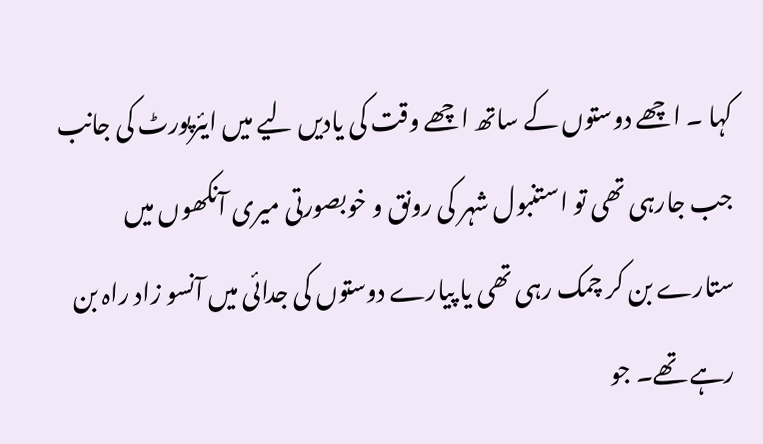کہا ۔ اچھے دوستوں کے ساتھ اچھے وقت کی یادیں لیے میں ایئرپورٹ کی جانب جب جارہی تھی تو استنبول شہر کی رونق و خوبصورتی میری آنکھوں میں ستارے بن کر چمک رہی تھی یا پیارے دوستوں کی جدائی میں آنسو زاد راہ بن رہے تھے۔ جو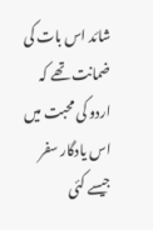شائد اس بات کی ضمانت تھے کہ اردو کی محبت میں اس یادگار سفر جیسے کئی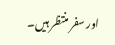اور سفر منتظر ہیں۔